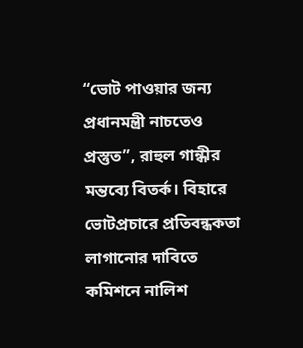“ভোট পাওয়ার জন্য প্রধানমন্ত্রী নাচতেও প্রস্তুত”, রাহুল গান্ধীর মন্তব্যে বিতর্ক। বিহারে ভোটপ্রচারে প্রতিবন্ধকতা লাগানোর দাবিতে কমিশনে নালিশ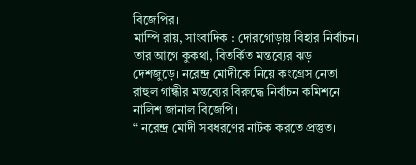বিজেপির।
মাম্পি রায়, সাংবাদিক : দোরগোড়ায় বিহার নির্বাচন। তার আগে কুকথা, বিতর্কিত মন্তব্যের ঝড় দেশজুড়ে। নরেন্দ্র মোদীকে নিয়ে কংগ্রেস নেতা রাহুল গান্ধীর মন্তব্যের বিরুদ্ধে নির্বাচন কমিশনে নালিশ জানাল বিজেপি।
“ নরেন্দ্র মোদী সবধরণের নাটক করতে প্রস্তুত।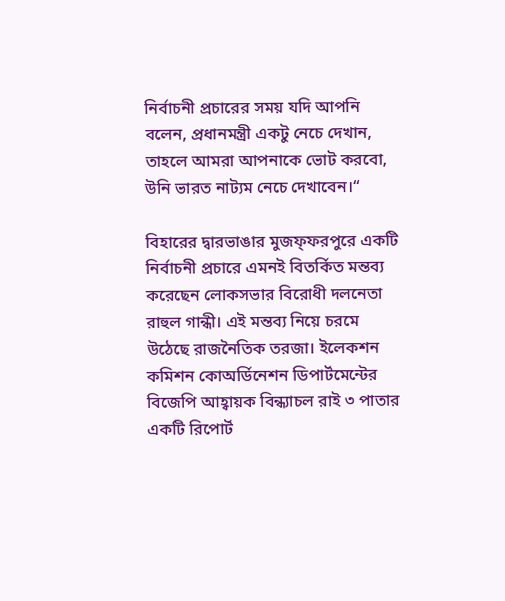নির্বাচনী প্রচারের সময় যদি আপনি বলেন, প্রধানমন্ত্রী একটু নেচে দেখান, তাহলে আমরা আপনাকে ভোট করবো, উনি ভারত নাট্যম নেচে দেখাবেন।“

বিহারের দ্বারভাঙার মুজফ্ফরপুরে একটি নির্বাচনী প্রচারে এমনই বিতর্কিত মন্তব্য করেছেন লোকসভার বিরোধী দলনেতা রাহুল গান্ধী। এই মন্তব্য নিয়ে চরমে উঠেছে রাজনৈতিক তরজা। ইলেকশন কমিশন কোঅর্ডিনেশন ডিপার্টমেন্টের বিজেপি আহ্বায়ক বিন্ধ্যাচল রাই ৩ পাতার একটি রিপোর্ট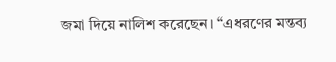জমা দিয়ে নালিশ করেছেন। “এধরণের মন্তব্য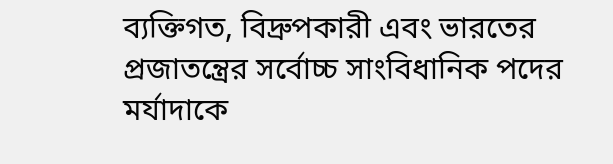ব্যক্তিগত, বিদ্রুপকারী এবং ভারতের প্রজাতন্ত্রের সর্বোচ্চ সাংবিধানিক পদের মর্যাদাকে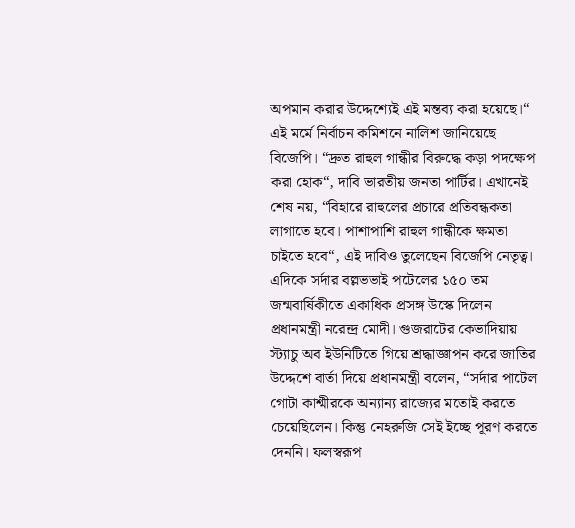অপমান করার উদ্দেশ্যেই এই মন্তব্য করা হয়েছে।“ এই মর্মে নির্বাচন কমিশনে নালিশ জানিয়েছে বিজেপি। “দ্রুত রাহুল গান্ধীর বিরুদ্ধে কড়া পদক্ষেপ করা হোক“, দাবি ভারতীয় জনতা পার্টির। এখানেই শেষ নয়, “বিহারে রাহুলের প্রচারে প্রতিবন্ধকতা লাগাতে হবে। পাশাপাশি রাহুল গান্ধীকে ক্ষমতা চাইতে হবে“, এই দাবিও তুলেছেন বিজেপি নেতৃত্ব।
এদিকে সর্দার বল্লভভাই পটেলের ১৫০ তম জন্মবার্ষিকীতে একাধিক প্রসঙ্গ উস্কে দিলেন প্রধানমন্ত্রী নরেন্দ্র মোদী। গুজরাটের কেভাদিয়ায় স্ট্যাচু অব ইউনিটিতে গিয়ে শ্রদ্ধাজ্ঞাপন করে জাতির উদ্দেশে বার্তা দিয়ে প্রধানমন্ত্রী বলেন, “সর্দার পাটেল গোটা কাশ্মীরকে অন্যান্য রাজ্যের মতোই করতে চেয়েছিলেন। কিন্তু নেহরুজি সেই ইচ্ছে পূরণ করতে দেননি। ফলস্বরূপ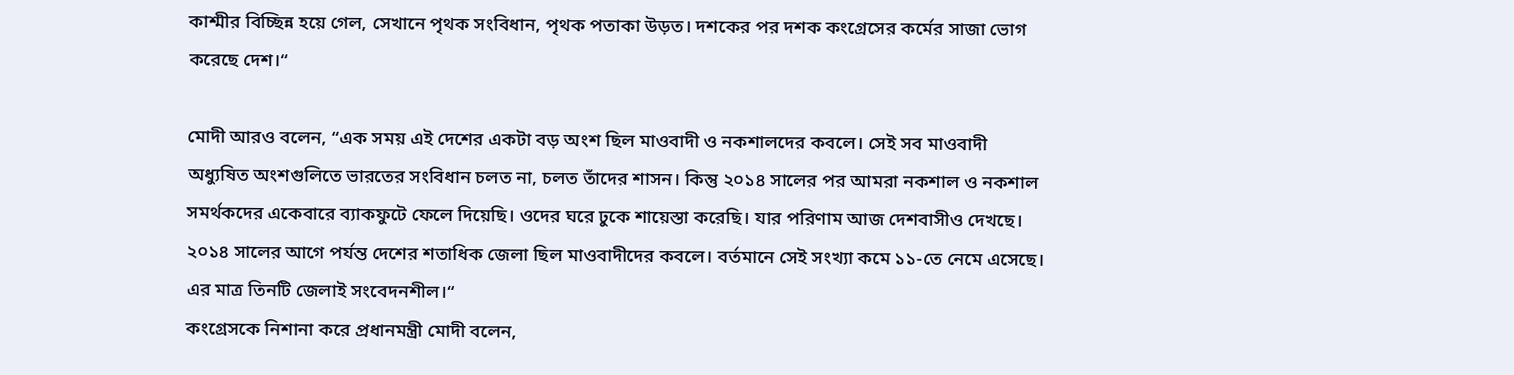কাশ্মীর বিচ্ছিন্ন হয়ে গেল, সেখানে পৃথক সংবিধান, পৃথক পতাকা উড়ত। দশকের পর দশক কংগ্রেসের কর্মের সাজা ভোগ করেছে দেশ।“

মোদী আরও বলেন, “এক সময় এই দেশের একটা বড় অংশ ছিল মাওবাদী ও নকশালদের কবলে। সেই সব মাওবাদী অধ্যুষিত অংশগুলিতে ভারতের সংবিধান চলত না, চলত তাঁদের শাসন। কিন্তু ২০১৪ সালের পর আমরা নকশাল ও নকশাল সমর্থকদের একেবারে ব্যাকফুটে ফেলে দিয়েছি। ওদের ঘরে ঢুকে শায়েস্তা করেছি। যার পরিণাম আজ দেশবাসীও দেখছে। ২০১৪ সালের আগে পর্যন্ত দেশের শতাধিক জেলা ছিল মাওবাদীদের কবলে। বর্তমানে সেই সংখ্যা কমে ১১-তে নেমে এসেছে। এর মাত্র তিনটি জেলাই সংবেদনশীল।“
কংগ্রেসকে নিশানা করে প্রধানমন্ত্রী মোদী বলেন,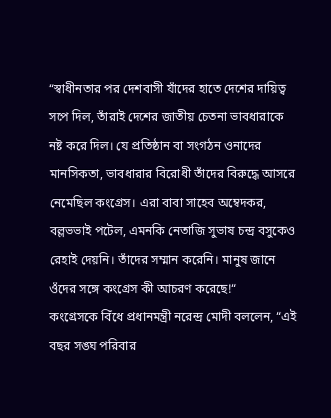“স্বাধীনতার পর দেশবাসী যাঁদের হাতে দেশের দায়িত্ব সপে দিল, তাঁরাই দেশের জাতীয় চেতনা ভাবধারাকে নষ্ট করে দিল। যে প্রতিষ্ঠান বা সংগঠন ওনাদের মানসিকতা, ভাবধারার বিরোধী তাঁদের বিরুদ্ধে আসরে নেমেছিল কংগ্রেস। এরা বাবা সাহেব অম্বেদকর, বল্লভভাই পটেল, এমনকি নেতাজি সুভাষ চন্দ্র বসুকেও রেহাই দেয়নি। তাঁদের সম্মান করেনি। মানুষ জানে ওঁদের সঙ্গে কংগ্রেস কী আচরণ করেছে!“
কংগ্রেসকে বিঁধে প্রধানমন্ত্রী নরেন্দ্র মোদী বললেন, “এই বছর সঙ্ঘ পরিবার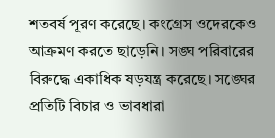শতবর্ষ পূরণ করেছে। কংগ্রেস ওদেরকেও আক্রমণ করতে ছাড়েনি। সঙ্ঘ পরিবারের বিরুদ্ধে একাধিক ষড়যন্ত্র করেছে। সঙ্ঘের প্রতিটি বিচার ও ভাবধারা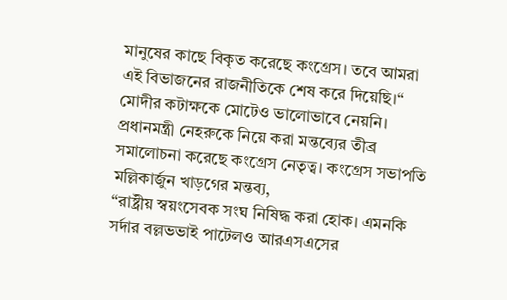মানুষের কাছে বিকৃত করেছে কংগ্রেস। তবে আমরা এই বিভাজনের রাজনীতিকে শেষ করে দিয়েছি।“
মোদীর কটাক্ষকে মোটেও ভালোভাবে নেয়নি। প্রধানমন্ত্রী নেহরুকে নিয়ে করা মন্তব্যের তীব্র সমালোচনা করেছে কংগ্রেস নেতৃত্ব। কংগ্রেস সভাপতি মল্লিকার্জুন খাড়গের মন্তব্য,
“রাষ্ট্রীয় স্বয়ংসেবক সংঘ নিষিদ্ধ করা হোক। এমনকি সর্দার বল্লভভাই পাটেলও আরএসএসের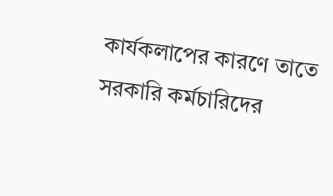কার্যকলাপের কারণে তাতে সরকারি কর্মচারিদের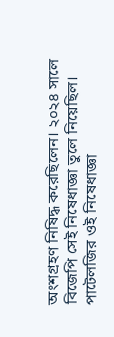অংশগ্রহণ নিষিদ্ধ করেছিলেন। ২০২৪ সালে বিজেপি সেই নিষেধাজ্ঞা তুলে নিয়েছিল। পাটেলজির ওই নিষেধাজ্ঞা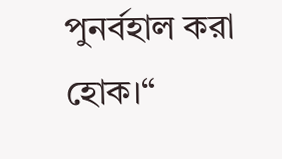পুনর্বহাল করা হোক।“